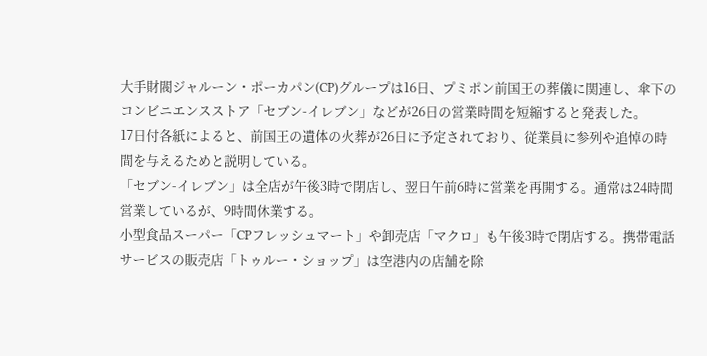大手財閥ジャルーン・ポーカパン(CP)グループは16日、プミポン前国王の葬儀に関連し、傘下のコンビニエンスストア「セブン-イレブン」などが26日の営業時間を短縮すると発表した。
17日付各紙によると、前国王の遺体の火葬が26日に予定されており、従業員に参列や追悼の時間を与えるためと説明している。
「セブン-イレブン」は全店が午後3時で閉店し、翌日午前6時に営業を再開する。通常は24時間営業しているが、9時間休業する。
小型食品スーパー「CPフレッシュマート」や卸売店「マクロ」も午後3時で閉店する。携帯電話サービスの販売店「トゥルー・ショップ」は空港内の店舗を除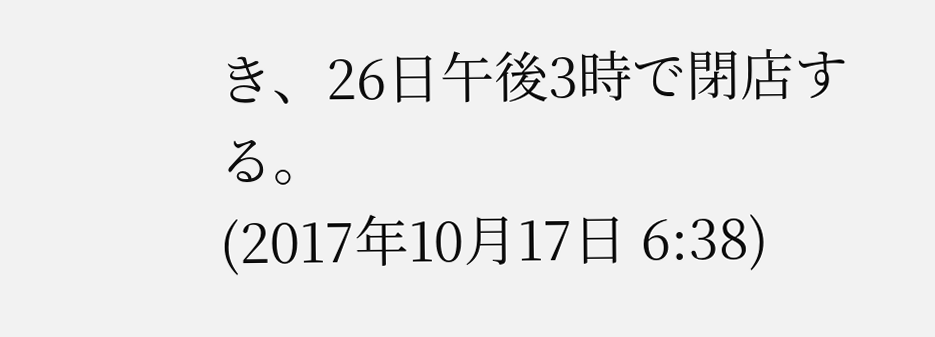き、26日午後3時で閉店する。
(2017年10月17日 6:38)